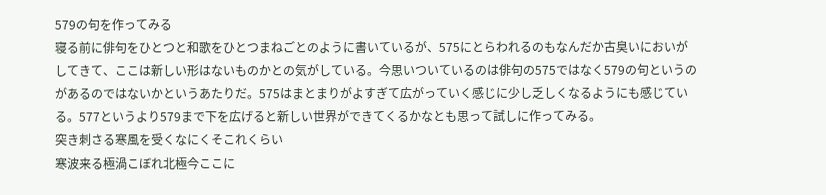579の句を作ってみる
寝る前に俳句をひとつと和歌をひとつまねごとのように書いているが、575にとらわれるのもなんだか古臭いにおいがしてきて、ここは新しい形はないものかとの気がしている。今思いついているのは俳句の575ではなく579の句というのがあるのではないかというあたりだ。575はまとまりがよすぎて広がっていく感じに少し乏しくなるようにも感じている。577というより579まで下を広げると新しい世界ができてくるかなとも思って試しに作ってみる。
突き刺さる寒風を受くなにくそこれくらい
寒波来る極渦こぼれ北極今ここに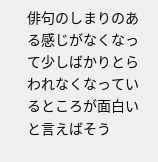俳句のしまりのある感じがなくなって少しばかりとらわれなくなっているところが面白いと言えばそう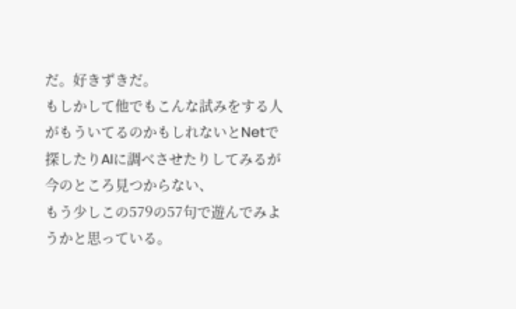だ。好きずきだ。
もしかして他でもこんな試みをする人がもういてるのかもしれないとNetで探したりAIに調べさせたりしてみるが今のところ見つからない、
もう少しこの579の57句で遊んでみようかと思っている。